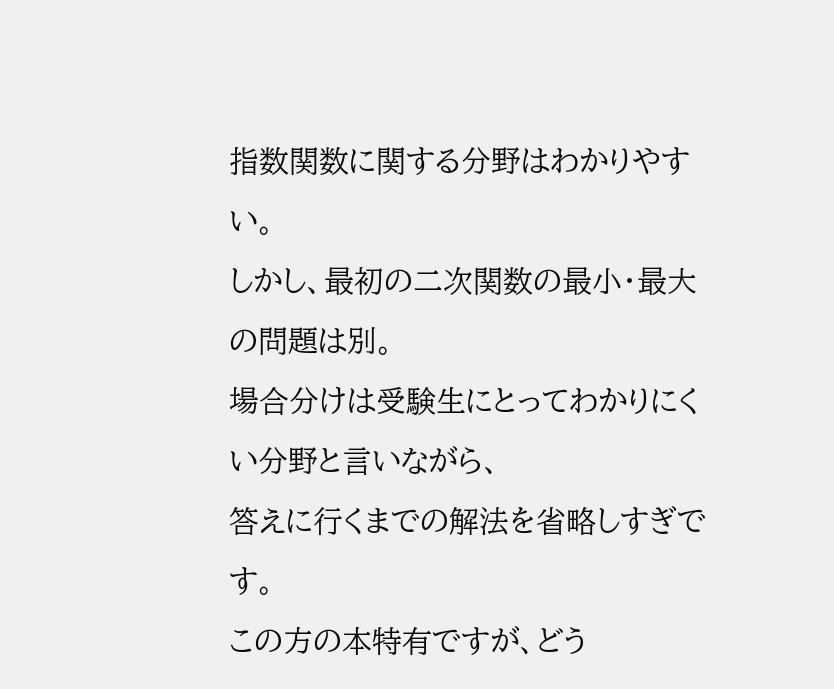指数関数に関する分野はわかりやすい。
しかし、最初の二次関数の最小・最大の問題は別。
場合分けは受験生にとってわかりにくい分野と言いながら、
答えに行くまでの解法を省略しすぎです。
この方の本特有ですが、どう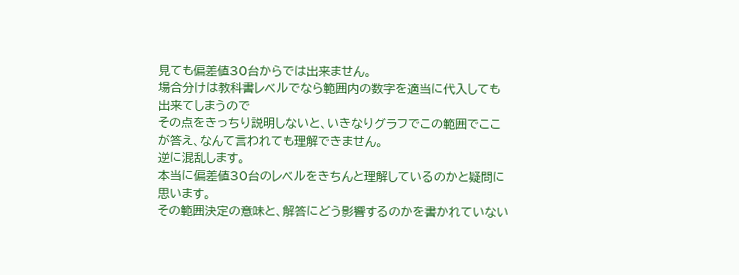見ても偏差値30台からでは出来ません。
場合分けは教科書レベルでなら範囲内の数字を適当に代入しても出来てしまうので
その点をきっちり説明しないと、いきなりグラフでこの範囲でここが答え、なんて言われても理解できません。
逆に混乱します。
本当に偏差値30台のレベルをきちんと理解しているのかと疑問に思います。
その範囲決定の意味と、解答にどう影響するのかを書かれていない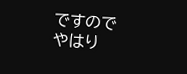ですので
やはり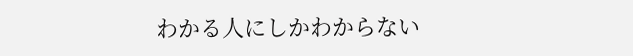わかる人にしかわからない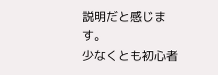説明だと感じます。
少なくとも初心者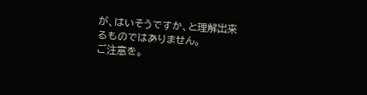が、はいそうですか、と理解出来るものではありません。
ご注意を。